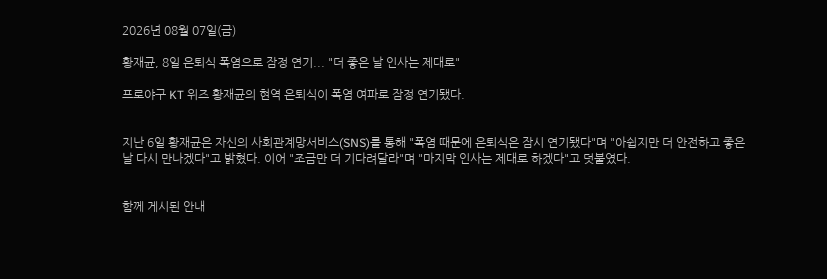2026년 08월 07일(금)

황재균, 8일 은퇴식 폭염으로 잠정 연기... "더 좋은 날 인사는 제대로"

프로야구 KT 위즈 황재균의 현역 은퇴식이 폭염 여파로 잠정 연기됐다.


지난 6일 황재균은 자신의 사회관계망서비스(SNS)를 통해 "폭염 때문에 은퇴식은 잠시 연기됐다"며 "아쉽지만 더 안전하고 좋은 날 다시 만나겠다"고 밝혔다. 이어 "조금만 더 기다려달라"며 "마지막 인사는 제대로 하겠다"고 덧붙였다.


함께 게시된 안내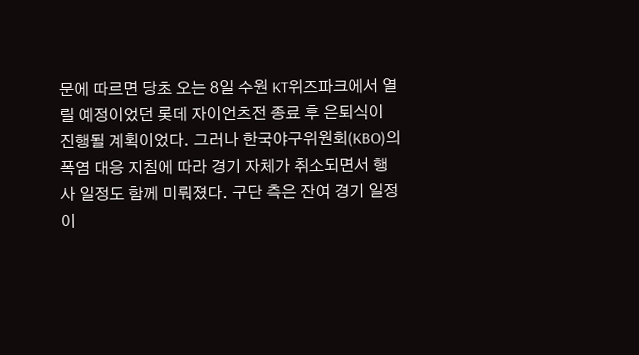문에 따르면 당초 오는 8일 수원 KT위즈파크에서 열릴 예정이었던 롯데 자이언츠전 종료 후 은퇴식이 진행될 계획이었다. 그러나 한국야구위원회(KBO)의 폭염 대응 지침에 따라 경기 자체가 취소되면서 행사 일정도 함께 미뤄졌다. 구단 측은 잔여 경기 일정이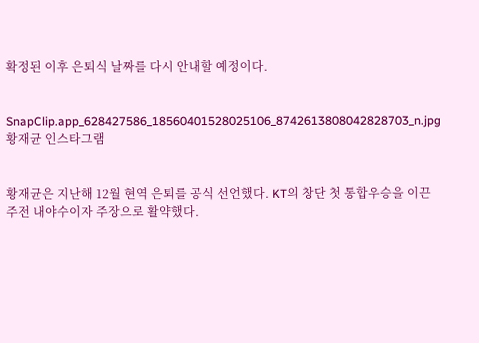확정된 이후 은퇴식 날짜를 다시 안내할 예정이다.


SnapClip.app_628427586_18560401528025106_8742613808042828703_n.jpg황재균 인스타그램


황재균은 지난해 12월 현역 은퇴를 공식 선언했다. KT의 창단 첫 통합우승을 이끈 주전 내야수이자 주장으로 활약했다.